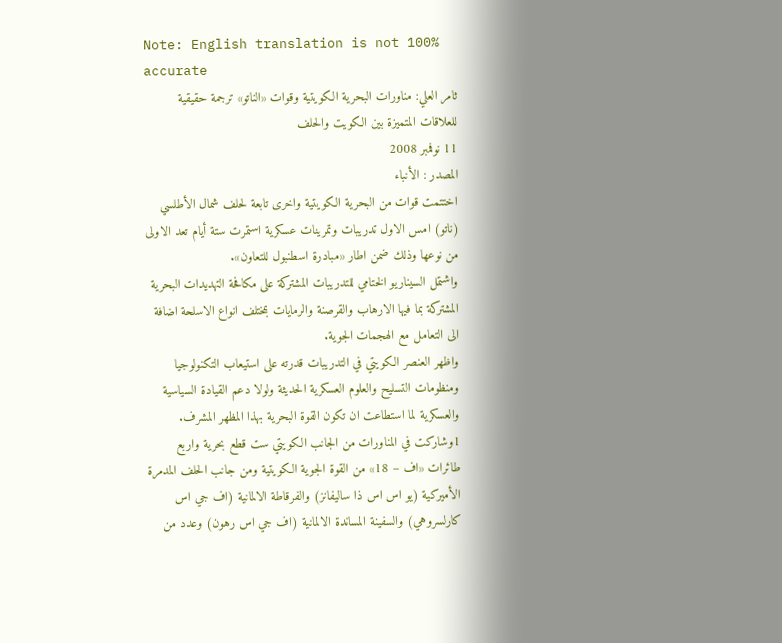Note: English translation is not 100% accurate
ثامر العلي: مناورات البحرية الكويتية وقوات «الناتو» ترجمة حقيقية للعلاقات المتميزة بين الكويت والحلف
11 نوفمبر 2008
المصدر : الأنباء
اختتمت قوات من البحرية الكويتية واخرى تابعة لحلف شمال الأطلسي (ناتو) امس الاول تدريبات وتمرينات عسكرية استمرت ستة أيام تعد الاولى من نوعها وذلك ضمن اطار «مبادرة اسطنبول للتعاون».
واشتمل السيناريو الختامي للتدريبات المشتركة على مكافحة التهديدات البحرية المشتركة بما فيها الارهاب والقرصنة والرمايات بمختلف انواع الاسلحة اضافة الى التعامل مع الهجمات الجوية.
واظهر العنصر الكويتي في التدريبات قدرته على استيعاب التكنولوجيا ومنظومات التسليح والعلوم العسكرية الحديثة ولولا دعم القيادة السياسية والعسكرية لما استطاعت ان تكون القوة البحرية بهذا المظهر المشرف. 1وشاركت في المناورات من الجانب الكويتي ست قطع بحرية واربع طائرات «اف – 18» من القوة الجوية الكويتية ومن جانب الحلف المدمرة الأميركية (يو اس اس ذا ساليفانز) والفرقاطة الالمانية (اف جي اس كارلسروهي) والسفينة المساندة الالمانية (اف جي اس رهون) وعدد من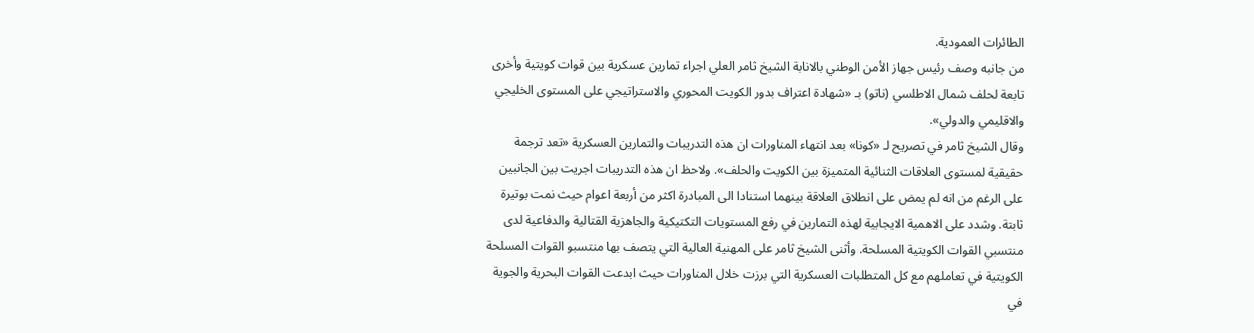الطائرات العمودية.
من جانبه وصف رئيس جهاز الأمن الوطني بالانابة الشيخ ثامر العلي اجراء تمارين عسكرية بين قوات كويتية وأخرى تابعة لحلف شمال الاطلسي (ناتو) بـ «شهادة اعتراف بدور الكويت المحوري والاستراتيجي على المستوى الخليجي والاقليمي والدولي».
وقال الشيخ ثامر في تصريح لـ «كونا» بعد انتهاء المناورات ان هذه التدريبات والتمارين العسكرية «تعد ترجمة حقيقية لمستوى العلاقات الثنائية المتميزة بين الكويت والحلف». ولاحظ ان هذه التدريبات اجريت بين الجانبين على الرغم من انه لم يمض على انطلاق العلاقة بينهما استنادا الى المبادرة اكثر من أربعة اعوام حيث نمت بوتيرة ثابتة. وشدد على الاهمية الايجابية لهذه التمارين في رفع المستويات التكتيكية والجاهزية القتالية والدفاعية لدى منتسبي القوات الكويتية المسلحة. وأثنى الشيخ ثامر على المهنية العالية التي يتصف بها منتسبو القوات المسلحة الكويتية في تعاملهم مع كل المتطلبات العسكرية التي برزت خلال المناورات حيث ابدعت القوات البحرية والجوية في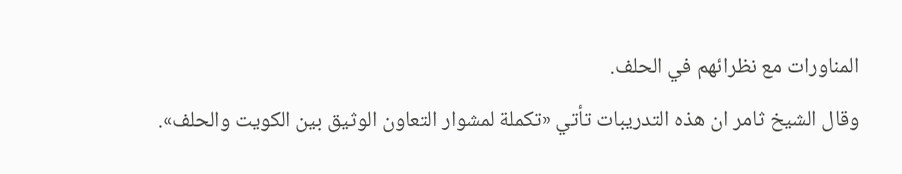المناورات مع نظرائهم في الحلف.
وقال الشيخ ثامر ان هذه التدريبات تأتي «تكملة لمشوار التعاون الوثيق بين الكويت والحلف».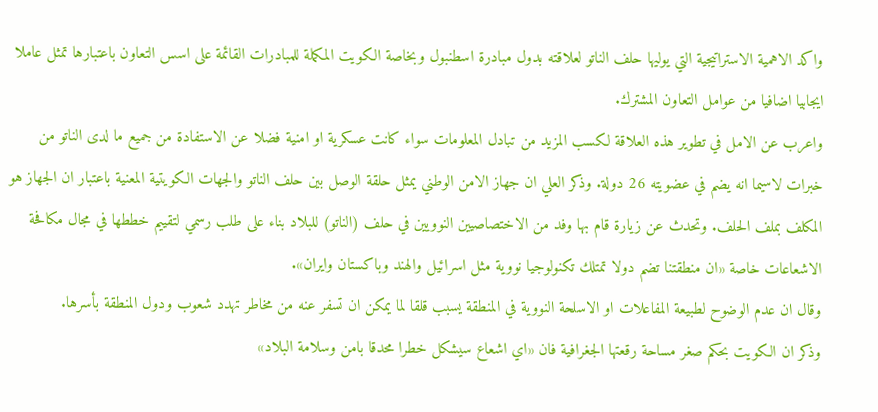واكد الاهمية الاستراتيجية التي يوليها حلف الناتو لعلاقته بدول مبادرة اسطنبول وبخاصة الكويت المكملة للمبادرات القائمة على اسس التعاون باعتبارها تمثل عاملا ايجابيا اضافيا من عوامل التعاون المشترك.
واعرب عن الامل في تطوير هذه العلاقة لكسب المزيد من تبادل المعلومات سواء كانت عسكرية او امنية فضلا عن الاستفادة من جميع ما لدى الناتو من خبرات لاسيما انه يضم في عضويته 26 دولة. وذكر العلي ان جهاز الامن الوطني يمثل حلقة الوصل بين حلف الناتو والجهات الكويتية المعنية باعتبار ان الجهاز هو المكلف بملف الحلف. وتحدث عن زيارة قام بها وفد من الاختصاصيين النوويين في حلف (الناتو) للبلاد بناء على طلب رسمي لتقييم خططها في مجال مكافحة الاشعاعات خاصة «ان منطقتنا تضم دولا تمتلك تكنولوجيا نووية مثل اسرائيل والهند وباكستان وايران».
وقال ان عدم الوضوح لطبيعة المفاعلات او الاسلحة النووية في المنطقة يسبب قلقا لما يمكن ان تسفر عنه من مخاطر تهدد شعوب ودول المنطقة بأسرها.
وذكر ان الكويت بحكم صغر مساحة رقعتها الجغرافية فان «اي اشعاع سيشكل خطرا محدقا بامن وسلامة البلاد»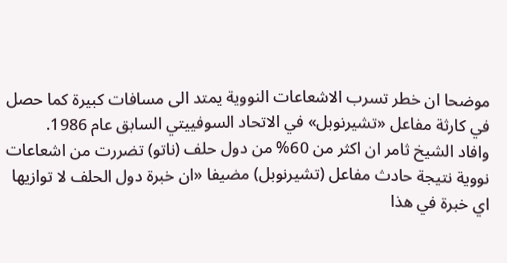موضحا ان خطر تسرب الاشعاعات النووية يمتد الى مسافات كبيرة كما حصل في كارثة مفاعل «تشيرنوبل» في الاتحاد السوفييتي السابق عام 1986.
وافاد الشيخ ثامر ان اكثر من 60% من دول حلف (ناتو) تضررت من اشعاعات نووية نتيجة حادث مفاعل (تشيرنوبل) مضيفا «ان خبرة دول الحلف لا توازيها اي خبرة في هذا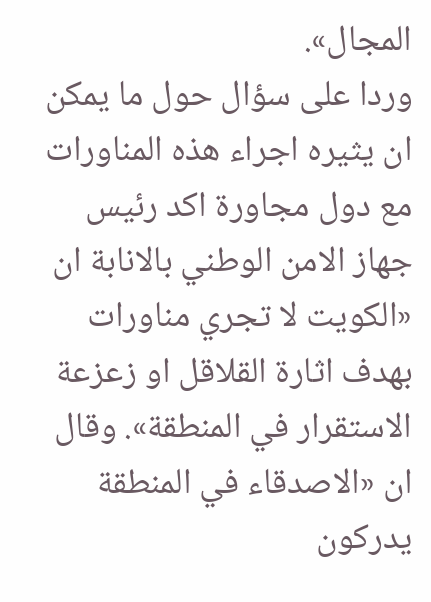المجال».
وردا على سؤال حول ما يمكن ان يثيره اجراء هذه المناورات مع دول مجاورة اكد رئيس جهاز الامن الوطني بالانابة ان «الكويت لا تجري مناورات بهدف اثارة القلاقل او زعزعة الاستقرار في المنطقة». وقال ان «الاصدقاء في المنطقة يدركون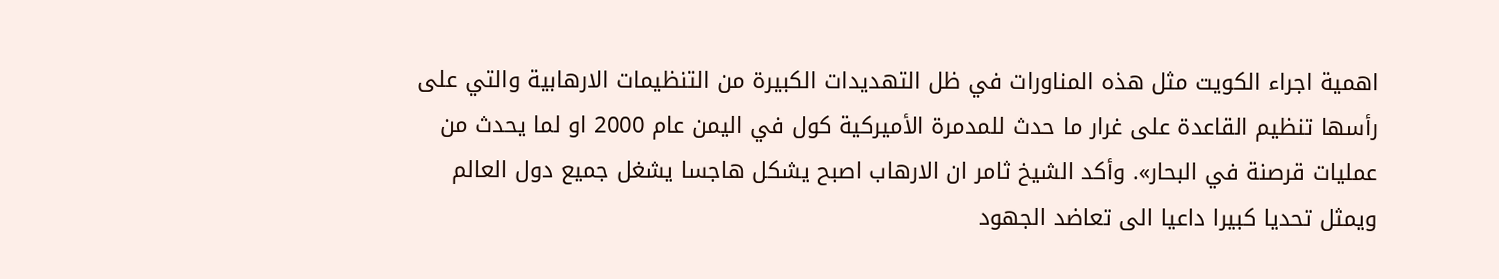اهمية اجراء الكويت مثل هذه المناورات في ظل التهديدات الكبيرة من التنظيمات الارهابية والتي على رأسها تنظيم القاعدة على غرار ما حدث للمدمرة الأميركية كول في اليمن عام 2000 او لما يحدث من عمليات قرصنة في البحار». وأكد الشيخ ثامر ان الارهاب اصبح يشكل هاجسا يشغل جميع دول العالم ويمثل تحديا كبيرا داعيا الى تعاضد الجهود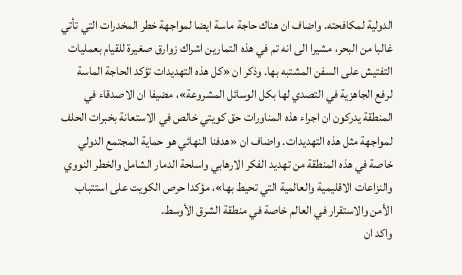الدولية لمكافحته. واضاف ان هناك حاجة ماسة ايضا لمواجهة خطر المخدرات التي تأتي غالبا من البحر، مشيرا الى انه تم في هذه التمارين اشراك زوارق صغيرة للقيام بعمليات التفتيش على السفن المشتبه بها. وذكر ان «كل هذه التهديدات تؤكد الحاجة الماسة لرفع الجاهزية في التصدي لها بكل الوسائل المشروعة»، مضيفا ان الاصدقاء في المنطقة يدركون ان اجراء هذه المناورات حق كويتي خالص في الاستعانة بخبرات الحلف لمواجهة مثل هذه التهديدات. واضاف ان «هدفنا النهائي هو حماية المجتمع الدولي خاصة في هذه المنطقة من تهديد الفكر الارهابي واسلحة الدمار الشامل والخطر النووي والنزاعات الاقليمية والعالمية التي تحيط بها»، مؤكدا حرص الكويت على استتباب الأمن والاستقرار في العالم خاصة في منطقة الشرق الأوسط.
واكد ان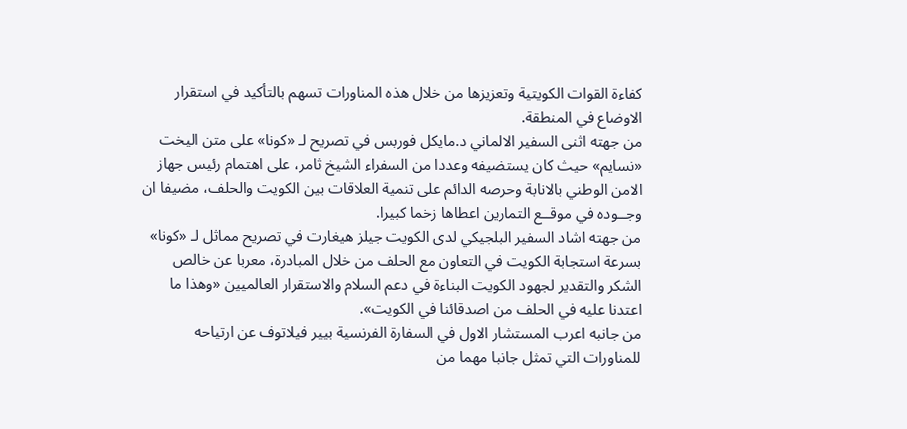كفاءة القوات الكويتية وتعزيزها من خلال هذه المناورات تسهم بالتأكيد في استقرار الاوضاع في المنطقة.
من جهته اثنى السفير الالماني د.مايكل فوربس في تصريح لـ «كونا» على متن اليخت «نسايم» حيث كان يستضيفه وعددا من السفراء الشيخ ثامر، على اهتمام رئيس جهاز الامن الوطني بالانابة وحرصه الدائم على تنمية العلاقات بين الكويت والحلف، مضيفا ان وجــوده في موقــع التمارين اعطاها زخما كبيرا.
من جهته اشاد السفير البلجيكي لدى الكويت جيلز هيغارت في تصريح مماثل لـ «كونا» بسرعة استجابة الكويت في التعاون مع الحلف من خلال المبادرة، معربا عن خالص الشكر والتقدير لجهود الكويت البناءة في دعم السلام والاستقرار العالميين «وهذا ما اعتدنا عليه في الحلف من اصدقائنا في الكويت».
من جانبه اعرب المستشار الاول في السفارة الفرنسية بيير فيلاتوف عن ارتياحه للمناورات التي تمثل جانبا مهما من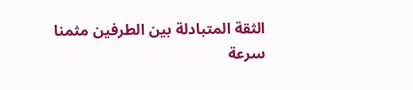الثقة المتبادلة بين الطرفين مثمنا سرعة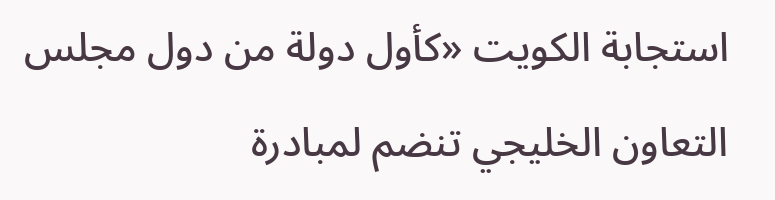استجابة الكويت «كأول دولة من دول مجلس التعاون الخليجي تنضم لمبادرة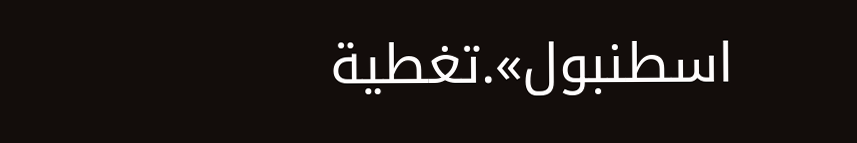اسطنبول».تغطية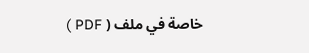خاصة في ملف ( PDF )